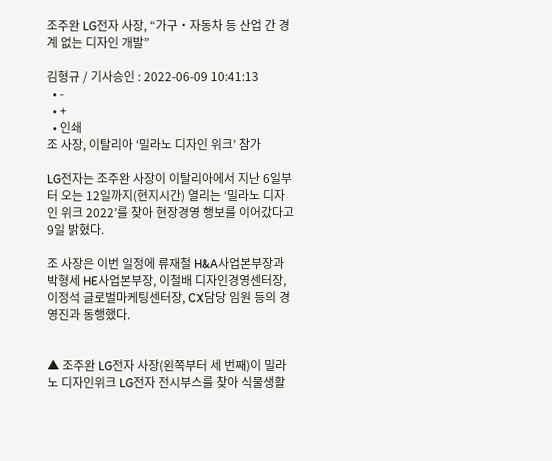조주완 LG전자 사장, “가구‧자동차 등 산업 간 경계 없는 디자인 개발”

김형규 / 기사승인 : 2022-06-09 10:41:13
  • -
  • +
  • 인쇄
조 사장, 이탈리아 ‘밀라노 디자인 위크’ 참가

LG전자는 조주완 사장이 이탈리아에서 지난 6일부터 오는 12일까지(현지시간) 열리는 ‘밀라노 디자인 위크 2022’를 찾아 현장경영 행보를 이어갔다고 9일 밝혔다.

조 사장은 이번 일정에 류재철 H&A사업본부장과 박형세 HE사업본부장, 이철배 디자인경영센터장, 이정석 글로벌마케팅센터장, CX담당 임원 등의 경영진과 동행했다.


▲ 조주완 LG전자 사장(왼쪽부터 세 번째)이 밀라노 디자인위크 LG전자 전시부스를 찾아 식물생활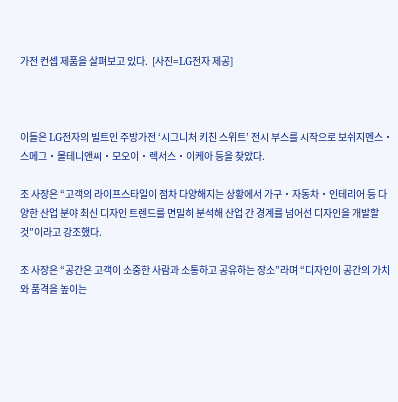가전 컨셉 제품을 살펴보고 있다.  [사진=LG전자 제공]



이들은 LG전자의 빌트인 주방가전 ‘시그니처 키친 스위트’ 전시 부스를 시작으로 보쉬지멘스‧스메그‧몰테니앤씨‧모오이‧렉서스‧이케아 등을 찾았다.

조 사장은 “고객의 라이프스타일이 점차 다양해지는 상황에서 가구‧자동차‧인테리어 등 다양한 산업 분야 최신 디자인 트렌드를 면밀히 분석해 산업 간 경계를 넘어선 디자인을 개발할 것”이라고 강조했다.

조 사장은 “공간은 고객이 소중한 사람과 소통하고 공유하는 장소”라며 “디자인이 공간의 가치와 품격을 높이는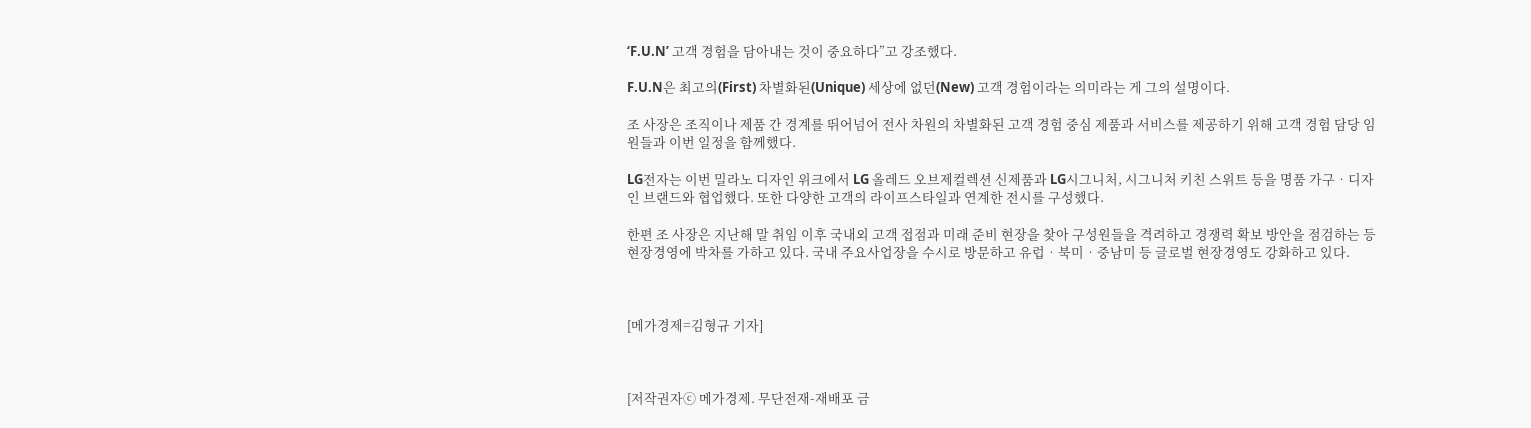‘F.U.N’ 고객 경험을 담아내는 것이 중요하다”고 강조했다.

F.U.N은 최고의(First) 차별화된(Unique) 세상에 없던(New) 고객 경험이라는 의미라는 게 그의 설명이다.

조 사장은 조직이나 제품 간 경계를 뛰어넘어 전사 차원의 차별화된 고객 경험 중심 제품과 서비스를 제공하기 위해 고객 경험 담당 임원들과 이번 일정을 함께했다.

LG전자는 이번 밀라노 디자인 위크에서 LG 올레드 오브제컬렉션 신제품과 LG시그니처, 시그니처 키친 스위트 등을 명품 가구‧디자인 브랜드와 협업했다. 또한 다양한 고객의 라이프스타일과 연계한 전시를 구성했다.

한편 조 사장은 지난해 말 취임 이후 국내외 고객 접점과 미래 준비 현장을 찾아 구성원들을 격려하고 경쟁력 확보 방안을 점검하는 등 현장경영에 박차를 가하고 있다. 국내 주요사업장을 수시로 방문하고 유럽‧북미‧중남미 등 글로벌 현장경영도 강화하고 있다.



[메가경제=김형규 기자]



[저작권자ⓒ 메가경제. 무단전재-재배포 금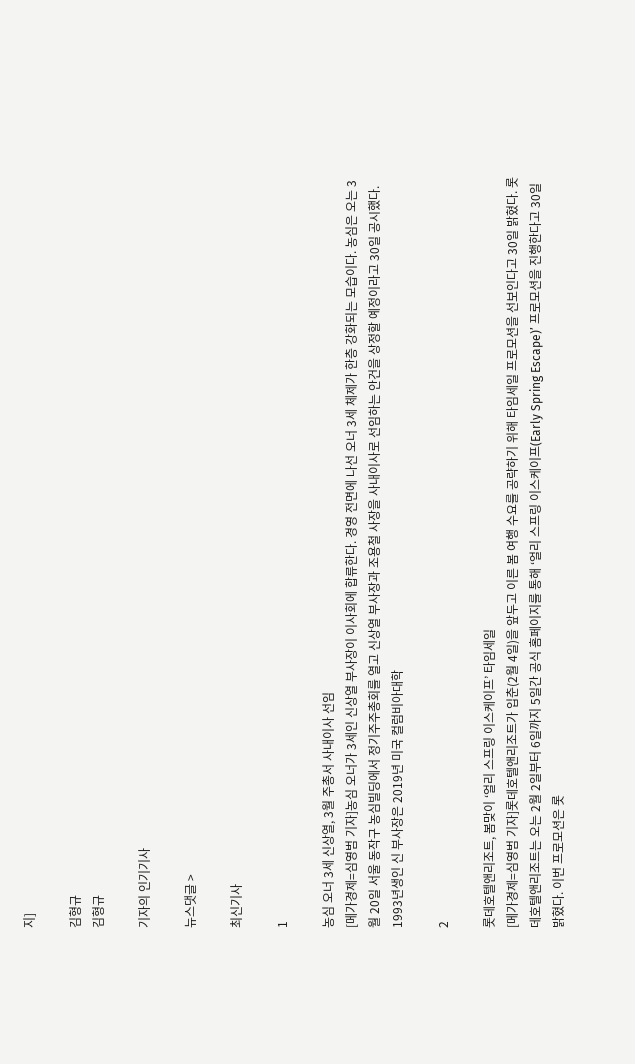지]

김형규
김형규

기자의 인기기사

뉴스댓글 >

최신기사

1

농심 오너 3세 신상열, 3월 주총서 사내이사 선임
[메가경제=심영범 기자]농심 오너가 3세인 신상열 부사장이 이사회에 합류한다. 경영 전면에 나선 오너 3세 체제가 한층 강화되는 모습이다. 농심은 오는 3월 20일 서울 동작구 농심빌딩에서 정기주주총회를 열고 신상열 부사장과 조용철 사장을 사내이사로 선임하는 안건을 상정할 예정이라고 30일 공시했다. 1993년생인 신 부사장은 2019년 미국 컬럼비아대학

2

롯데호텔앤리조트, 봄맞이 ‘얼리 스프링 이스케이프’ 타임세일
[메가경제=심영범 기자]롯데호텔앤리조트가 입춘(2월 4일)을 앞두고 이른 봄 여행 수요를 공략하기 위해 타임세일 프로모션을 선보인다고 30일 밝혔다. 롯데호텔앤리조트는 오는 2월 2일부터 6일까지 5일간 공식 홈페이지를 통해 ‘얼리 스프링 이스케이프(Early Spring Escape)’ 프로모션을 진행한다고 30일 밝혔다. 이번 프로모션은 롯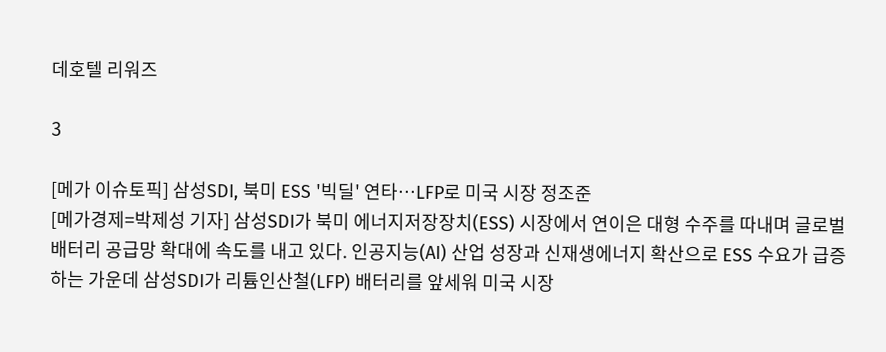데호텔 리워즈

3

[메가 이슈토픽] 삼성SDI, 북미 ESS '빅딜' 연타…LFP로 미국 시장 정조준
[메가경제=박제성 기자] 삼성SDI가 북미 에너지저장장치(ESS) 시장에서 연이은 대형 수주를 따내며 글로벌 배터리 공급망 확대에 속도를 내고 있다. 인공지능(AI) 산업 성장과 신재생에너지 확산으로 ESS 수요가 급증하는 가운데 삼성SDI가 리튬인산철(LFP) 배터리를 앞세워 미국 시장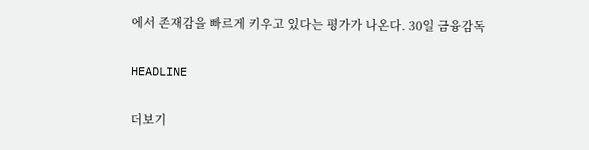에서 존재감을 빠르게 키우고 있다는 평가가 나온다. 30일 금융감독

HEADLINE

더보기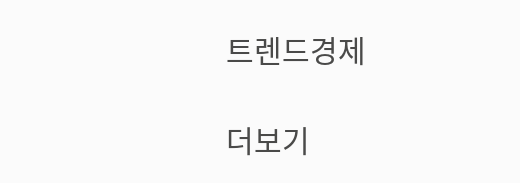트렌드경제

더보기